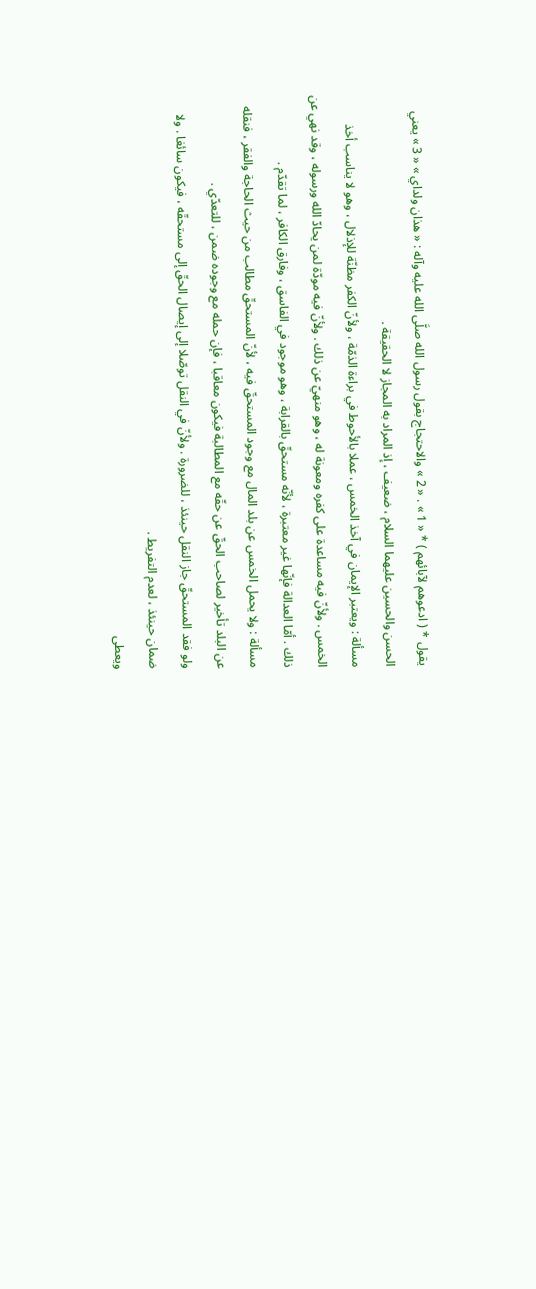يقول * ( ادعوهم لآبائهم ) * « 1 » . « 2 » والاحتجاج بقول رسول الله صلَّى الله عليه وآله : « هذان ولداي » « 3 » يعني الحسن والحسين عليهما السلام ، ضعيف ، إذ المراد به المجاز لا الحقيقة .
مسألة : ويعتبر الإيمان في آخذ الخمس ، عملا بالأحوط في براءة الذمّة ، ولأنّ الكفر مظنّة للإذلال ، وهو لا يناسب أخذ الخمس . ولأنّ فيه مساعدة على كفره ومعونة له ، وهو منهيّ عن ذلك . ولأنّ فيه مودّة لمن يحادّ الله ورسوله ، وقد نهي عن ذلك . أمّا العدالة فإنّها غير معتبرة ، لأنّه مستحقّ بالقرابة ، وهو موجود في الفاسق ، وفارق الكافر ، لما تقدّم .
مسألة : ولا يحمل الخمس عن بلد المال مع وجود المستحقّ فيه ، لأنّ المستحقّ مطالب من حيث الحاجة والفقر ، فنقله عن البلد تأخير لصاحب الحقّ عن حقّه مع المطالبة فيكون معاقبا ، فإن حمله مع وجوده ضمن ، للتعدّي .
ولو فقد المستحقّ جاز النقل حينئذ ، للضرورة . ولأنّ في النقل توصّلا إلى إيصال الحقّ إلى مستحقّه ، فيكون سائغا . ولا ضمان حينئذ ، لعدم التفريط .
ويعطى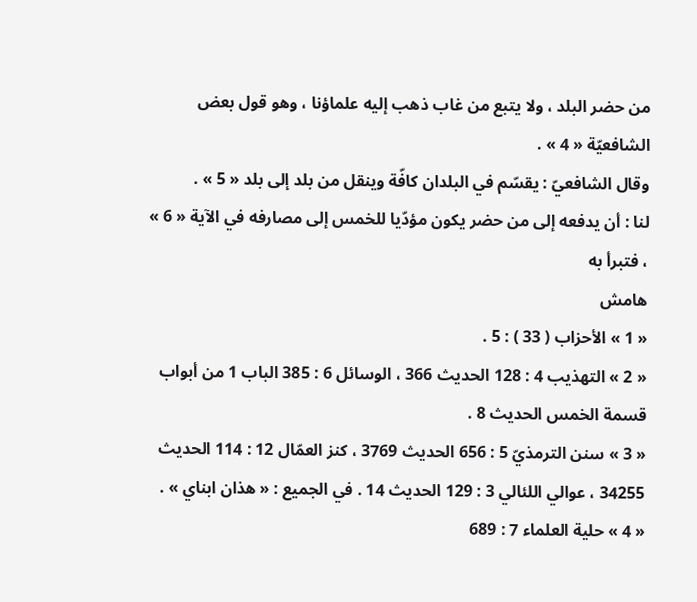من حضر البلد ، ولا يتبع من غاب ذهب إليه علماؤنا ، وهو قول بعض الشافعيّة « 4 » .
وقال الشافعيّ : يقسّم في البلدان كافّة وينقل من بلد إلى بلد « 5 » .
لنا : أن يدفعه إلى من حضر يكون مؤدّيا للخمس إلى مصارفه في الآية « 6 » ، فتبرأ به
هامش
« 1 » الأحزاب ( 33 ) : 5 .
« 2 » التهذيب 4 : 128 الحديث 366 ، الوسائل 6 : 385 الباب 1 من أبواب قسمة الخمس الحديث 8 .
« 3 » سنن الترمذيّ 5 : 656 الحديث 3769 ، كنز العمّال 12 : 114 الحديث 34255 ، عوالي اللئالي 3 : 129 الحديث 14 . في الجميع : « هذان ابناي » .
« 4 » حلية العلماء 7 : 689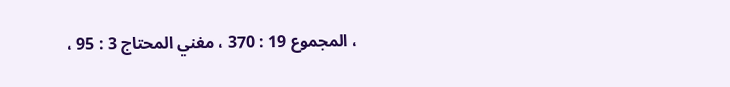، المجموع 19 : 370 ، مغني المحتاج 3 : 95 ،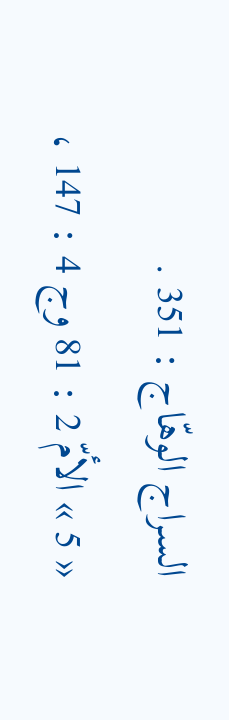السراج الوهّاج : 351 .
« 5 » الأمّ 2 : 81 وج 4 : 147 ،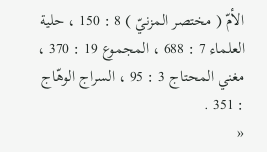الأمّ ( مختصر المزنيّ ) 8 : 150 ، حلية العلماء 7 : 688 ، المجموع 19 : 370 ، مغني المحتاج 3 : 95 ، السراج الوهّاج : 351 .
«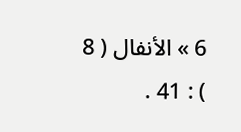6 » الأنفال ( 8 ) : 41 .